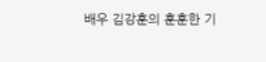배우 김강훈의 훈훈한 기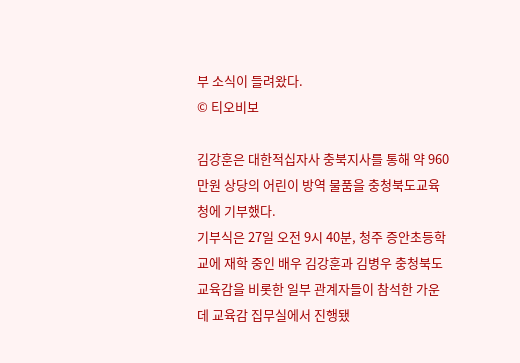부 소식이 들려왔다.
© 티오비보

김강훈은 대한적십자사 충북지사를 통해 약 960만원 상당의 어린이 방역 물품을 충청북도교육청에 기부했다.
기부식은 27일 오전 9시 40분, 청주 증안초등학교에 재학 중인 배우 김강훈과 김병우 충청북도 교육감을 비롯한 일부 관계자들이 참석한 가운데 교육감 집무실에서 진행됐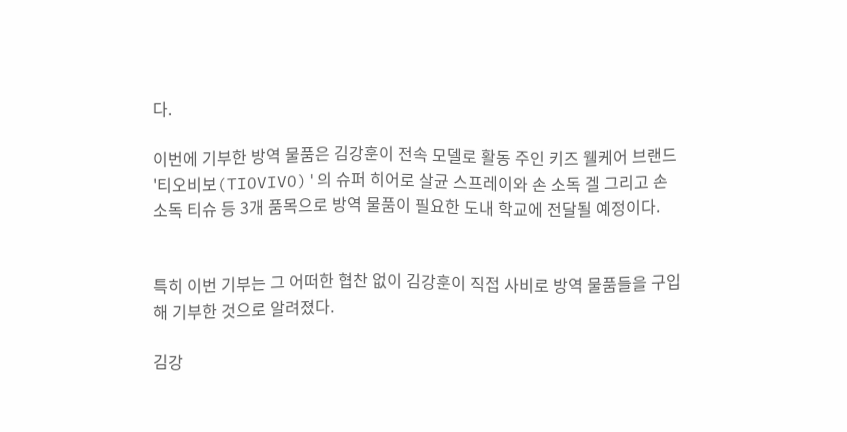다.

이번에 기부한 방역 물품은 김강훈이 전속 모델로 활동 주인 키즈 웰케어 브랜드 '티오비보(TIOVIVO)'의 슈퍼 히어로 살균 스프레이와 손 소독 겔 그리고 손 소독 티슈 등 3개 품목으로 방역 물품이 필요한 도내 학교에 전달될 예정이다.


특히 이번 기부는 그 어떠한 협찬 없이 김강훈이 직접 사비로 방역 물품들을 구입해 기부한 것으로 알려졌다.

김강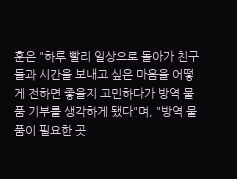훈은 "하루 빨리 일상으로 돌아가 친구들과 시간을 보내고 싶은 마음을 어떻게 전하면 좋을지 고민하다가 방역 물품 기부를 생각하게 됐다"며, "방역 물품이 필요한 곳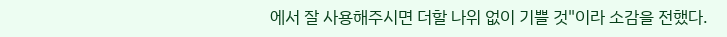에서 잘 사용해주시면 더할 나위 없이 기쁠 것"이라 소감을 전했다.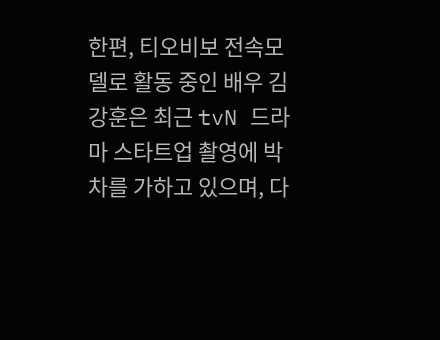한편, 티오비보 전속모델로 활동 중인 배우 김강훈은 최근 tvN 드라마 스타트업 촬영에 박차를 가하고 있으며, 다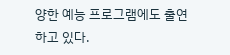양한 예능 프로그램에도 출연하고 있다.